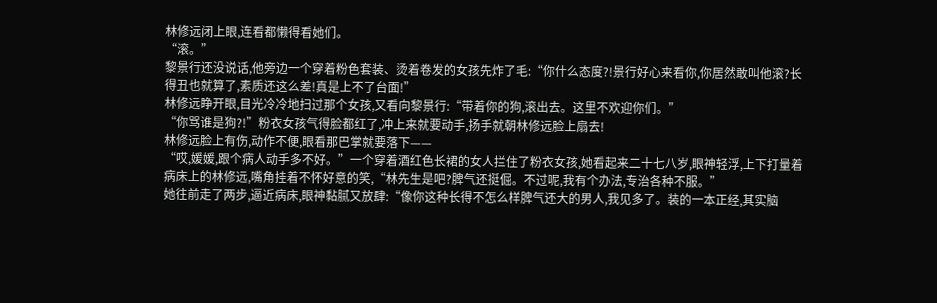林修远闭上眼,连看都懒得看她们。
“滚。”
黎景行还没说话,他旁边一个穿着粉色套装、烫着卷发的女孩先炸了毛:“你什么态度?!景行好心来看你,你居然敢叫他滚?长得丑也就算了,素质还这么差!真是上不了台面!”
林修远睁开眼,目光冷冷地扫过那个女孩,又看向黎景行:“带着你的狗,滚出去。这里不欢迎你们。”
“你骂谁是狗?!”粉衣女孩气得脸都红了,冲上来就要动手,扬手就朝林修远脸上扇去!
林修远脸上有伤,动作不便,眼看那巴掌就要落下——
“哎,媛媛,跟个病人动手多不好。”一个穿着酒红色长裙的女人拦住了粉衣女孩,她看起来二十七八岁,眼神轻浮,上下打量着病床上的林修远,嘴角挂着不怀好意的笑,“林先生是吧?脾气还挺倔。不过呢,我有个办法,专治各种不服。”
她往前走了两步,逼近病床,眼神黏腻又放肆:“像你这种长得不怎么样脾气还大的男人,我见多了。装的一本正经,其实脑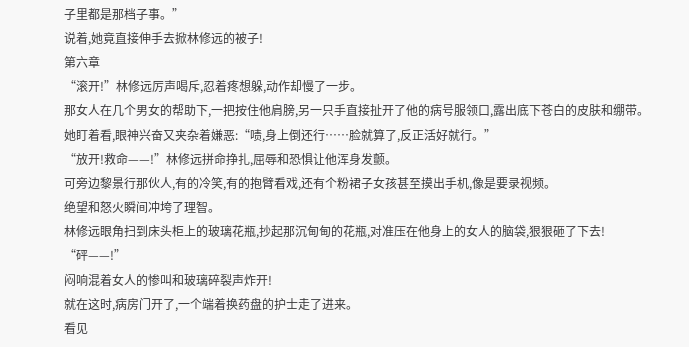子里都是那档子事。”
说着,她竟直接伸手去掀林修远的被子!
第六章
“滚开!”林修远厉声喝斥,忍着疼想躲,动作却慢了一步。
那女人在几个男女的帮助下,一把按住他肩膀,另一只手直接扯开了他的病号服领口,露出底下苍白的皮肤和绷带。
她盯着看,眼神兴奋又夹杂着嫌恶:“啧,身上倒还行……脸就算了,反正活好就行。”
“放开!救命——!”林修远拼命挣扎,屈辱和恐惧让他浑身发颤。
可旁边黎景行那伙人,有的冷笑,有的抱臂看戏,还有个粉裙子女孩甚至摸出手机,像是要录视频。
绝望和怒火瞬间冲垮了理智。
林修远眼角扫到床头柜上的玻璃花瓶,抄起那沉甸甸的花瓶,对准压在他身上的女人的脑袋,狠狠砸了下去!
“砰——!”
闷响混着女人的惨叫和玻璃碎裂声炸开!
就在这时,病房门开了,一个端着换药盘的护士走了进来。
看见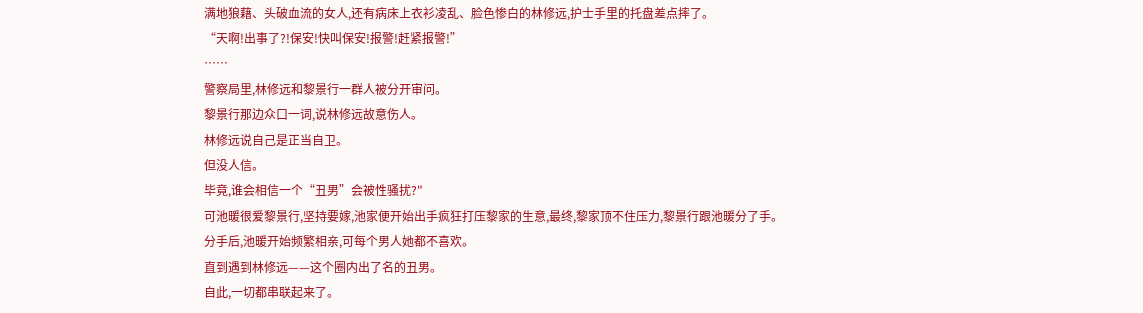满地狼藉、头破血流的女人,还有病床上衣衫凌乱、脸色惨白的林修远,护士手里的托盘差点摔了。
“天啊!出事了?!保安!快叫保安!报警!赶紧报警!”
……
警察局里,林修远和黎景行一群人被分开审问。
黎景行那边众口一词,说林修远故意伤人。
林修远说自己是正当自卫。
但没人信。
毕竟,谁会相信一个“丑男”会被性骚扰?"
可池暖很爱黎景行,坚持要嫁,池家便开始出手疯狂打压黎家的生意,最终,黎家顶不住压力,黎景行跟池暖分了手。
分手后,池暖开始频繁相亲,可每个男人她都不喜欢。
直到遇到林修远——这个圈内出了名的丑男。
自此,一切都串联起来了。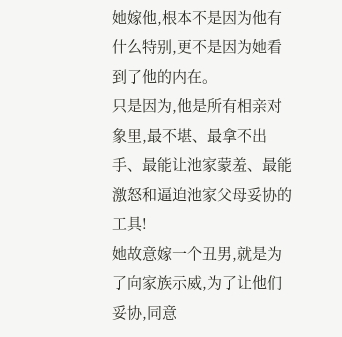她嫁他,根本不是因为他有什么特别,更不是因为她看到了他的内在。
只是因为,他是所有相亲对象里,最不堪、最拿不出手、最能让池家蒙羞、最能激怒和逼迫池家父母妥协的工具!
她故意嫁一个丑男,就是为了向家族示威,为了让他们妥协,同意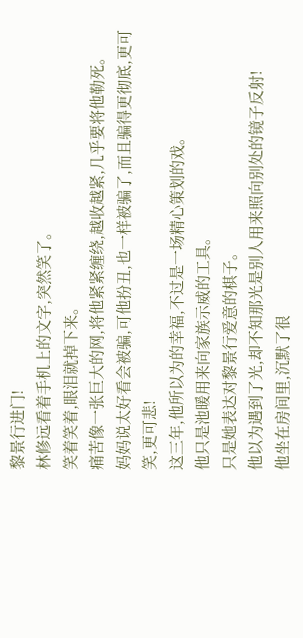黎景行进门!
林修远看着手机上的文字,突然笑了。
笑着笑着,眼泪就掉下来。
痛苦像一张巨大的网,将他紧紧缠绕,越收越紧,几乎要将他勒死。
妈妈说太好看会被骗,可他扮丑,也一样被骗了,而且骗得更彻底,更可笑,更可悲!
这三年,他所以为的幸福,不过是一场精心策划的戏。
他只是池暖用来向家族示威的工具。
只是她表达对黎景行爱意的棋子。
他以为遇到了光,却不知那光是别人用来照向别处的镜子反射!
他坐在房间里,沉默了很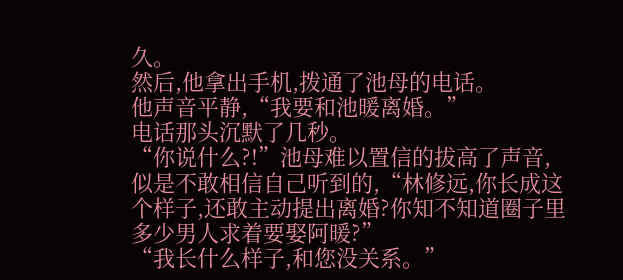久。
然后,他拿出手机,拨通了池母的电话。
他声音平静,“我要和池暖离婚。”
电话那头沉默了几秒。
“你说什么?!”池母难以置信的拔高了声音,似是不敢相信自己听到的,“林修远,你长成这个样子,还敢主动提出离婚?你知不知道圈子里多少男人求着要娶阿暖?”
“我长什么样子,和您没关系。”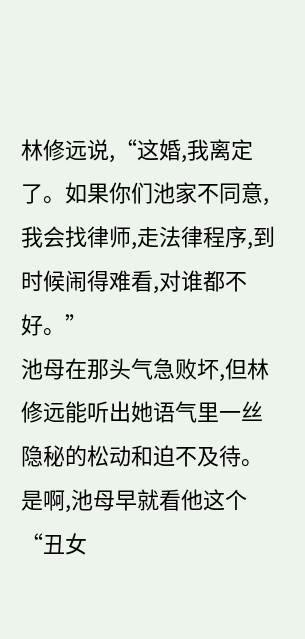林修远说,“这婚,我离定了。如果你们池家不同意,我会找律师,走法律程序,到时候闹得难看,对谁都不好。”
池母在那头气急败坏,但林修远能听出她语气里一丝隐秘的松动和迫不及待。
是啊,池母早就看他这个“丑女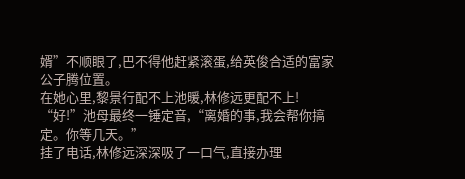婿”不顺眼了,巴不得他赶紧滚蛋,给英俊合适的富家公子腾位置。
在她心里,黎景行配不上池暖,林修远更配不上!
“好!”池母最终一锤定音,“离婚的事,我会帮你搞定。你等几天。”
挂了电话,林修远深深吸了一口气,直接办理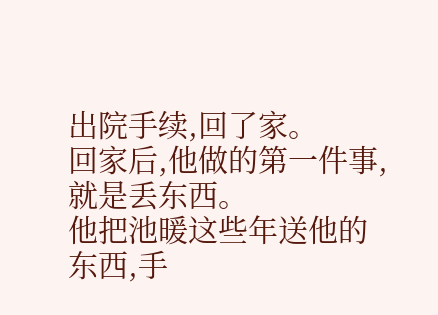出院手续,回了家。
回家后,他做的第一件事,就是丢东西。
他把池暖这些年送他的东西,手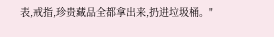表,戒指,珍贵藏品全都拿出来,扔进垃圾桶。"